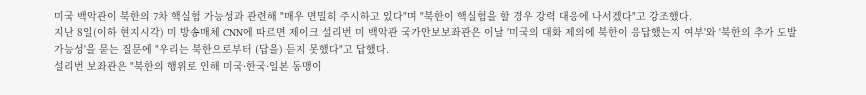미국 백악관이 북한의 7차 핵실험 가능성과 관련해 "매우 면밀히 주시하고 있다"며 "북한이 핵실험을 할 경우 강력 대응에 나서겠다"고 강조했다.
지난 8일(이하 현지시각) 미 방송매체 CNN에 따르면 제이크 설리번 미 백악관 국가안보보좌관은 이날 '미국의 대화 제의에 북한이 응답했는지 여부'와 '북한의 추가 도발 가능성'을 묻는 질문에 "우리는 북한으로부터 (답을) 듣지 못했다"고 답했다.
설리번 보좌관은 "북한의 행위로 인해 미국·한국·일본 동맹이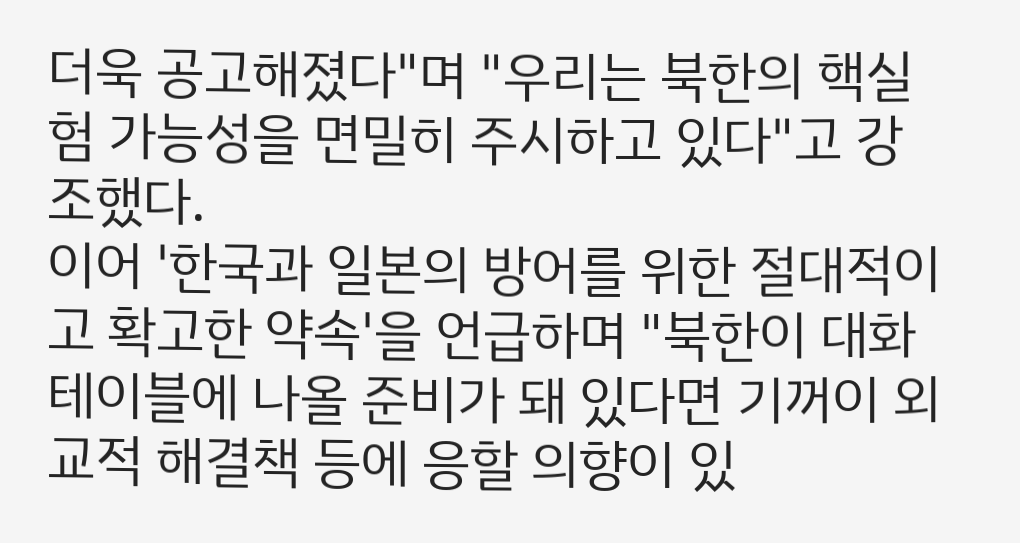더욱 공고해졌다"며 "우리는 북한의 핵실험 가능성을 면밀히 주시하고 있다"고 강조했다.
이어 '한국과 일본의 방어를 위한 절대적이고 확고한 약속'을 언급하며 "북한이 대화 테이블에 나올 준비가 돼 있다면 기꺼이 외교적 해결책 등에 응할 의향이 있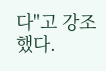다"고 강조했다.